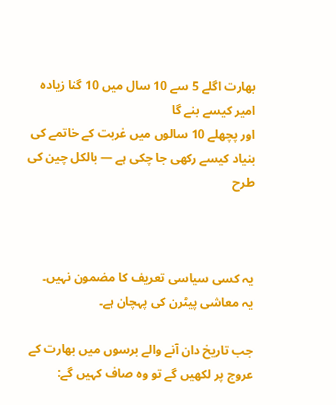بھارت اگلے 5 سے 10 سال میں 10 گنا زیادہ امیر کیسے بنے گا
اور پچھلے 10 سالوں میں غربت کے خاتمے کی بنیاد کیسے رکھی جا چکی ہے — بالکل چین کی طرح



یہ کسی سیاسی تعریف کا مضمون نہیں۔
یہ معاشی پیٹرن کی پہچان ہے۔

جب تاریخ دان آنے والے برسوں میں بھارت کے عروج پر لکھیں گے تو وہ صاف کہیں گے: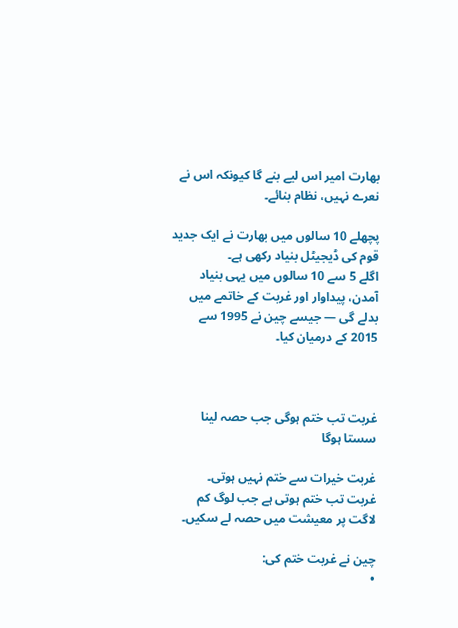بھارت امیر اس لیے بنے گا کیونکہ اس نے نعرے نہیں، نظام بنائے۔

پچھلے 10 سالوں میں بھارت نے ایک جدید قوم کی ڈیجیٹل بنیاد رکھی ہے۔
اگلے 5 سے 10 سالوں میں یہی بنیاد آمدن، پیداوار اور غربت کے خاتمے میں بدلے گی — جیسے چین نے 1995 سے 2015 کے درمیان کیا۔



غربت تب ختم ہوگی جب حصہ لینا سستا ہوگا

غربت خیرات سے ختم نہیں ہوتی۔
غربت تب ختم ہوتی ہے جب لوگ کم لاگت پر معیشت میں حصہ لے سکیں۔

چین نے غربت ختم کی:
•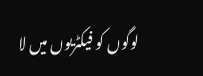لوگوں کو فیکٹریوں میں لا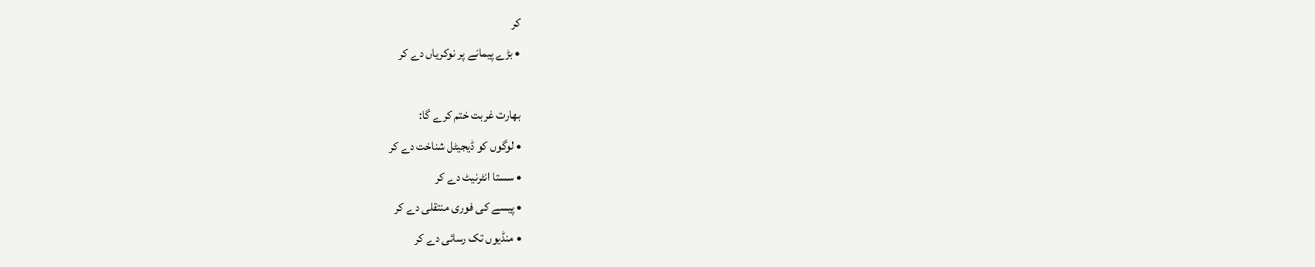کر
• بڑے پیمانے پر نوکریاں دے کر

بھارت غربت ختم کرے گا:
• لوگوں کو ڈیجیٹل شناخت دے کر
• سستا انٹرنیٹ دے کر
• پیسے کی فوری منتقلی دے کر
• منڈیوں تک رسائی دے کر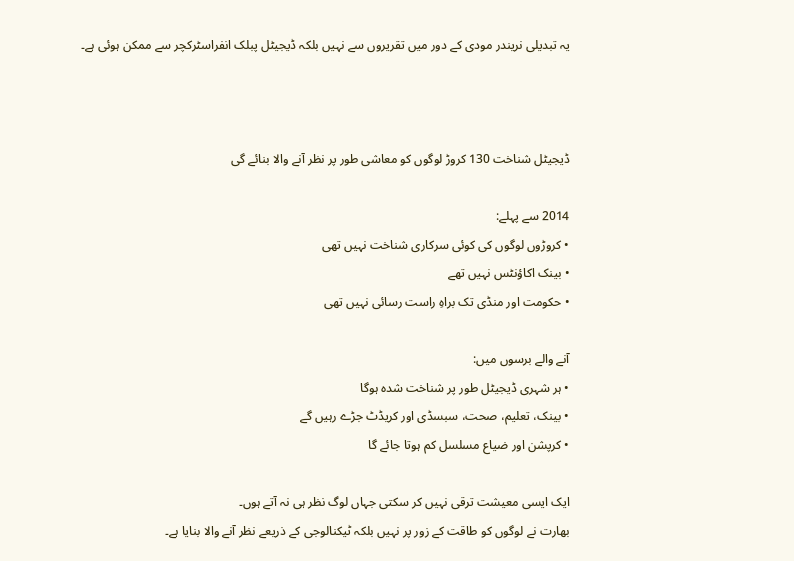یہ تبدیلی نریندر مودی کے دور میں تقریروں سے نہیں بلکہ ڈیجیٹل پبلک انفراسٹرکچر سے ممکن ہوئی ہے۔



ڈیجیٹل شناخت 130 کروڑ لوگوں کو معاشی طور پر نظر آنے والا بنائے گی

2014 سے پہلے:
• کروڑوں لوگوں کی کوئی سرکاری شناخت نہیں تھی
• بینک اکاؤنٹس نہیں تھے
• حکومت اور منڈی تک براہِ راست رسائی نہیں تھی

آنے والے برسوں میں:
• ہر شہری ڈیجیٹل طور پر شناخت شدہ ہوگا
• بینک، تعلیم، صحت، سبسڈی اور کریڈٹ جڑے رہیں گے
• کرپشن اور ضیاع مسلسل کم ہوتا جائے گا

ایک ایسی معیشت ترقی نہیں کر سکتی جہاں لوگ نظر ہی نہ آتے ہوں۔
بھارت نے لوگوں کو طاقت کے زور پر نہیں بلکہ ٹیکنالوجی کے ذریعے نظر آنے والا بنایا ہے۔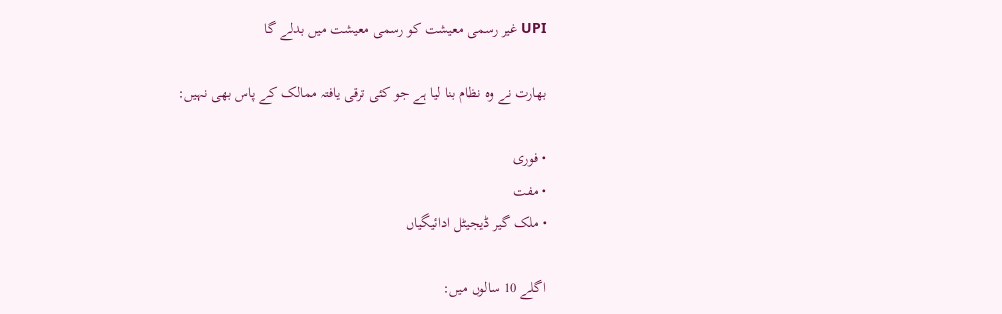UPI غیر رسمی معیشت کو رسمی معیشت میں بدلے گا

بھارت نے وہ نظام بنا لیا ہے جو کئی ترقی یافتہ ممالک کے پاس بھی نہیں:

• فوری
• مفت
• ملک گیر ڈیجیٹل ادائیگیاں

اگلے 10 سالوں میں: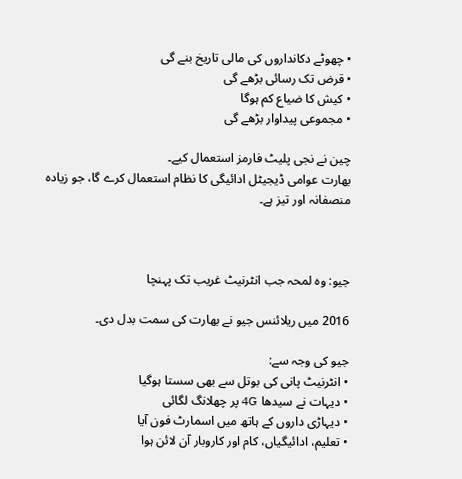• چھوٹے دکانداروں کی مالی تاریخ بنے گی
• قرض تک رسائی بڑھے گی
• کیش کا ضیاع کم ہوگا
• مجموعی پیداوار بڑھے گی

چین نے نجی پلیٹ فارمز استعمال کیے۔
بھارت عوامی ڈیجیٹل ادائیگی کا نظام استعمال کرے گا، جو زیادہ منصفانہ اور تیز ہے۔



جیو: وہ لمحہ جب انٹرنیٹ غریب تک پہنچا

2016 میں ریلائنس جیو نے بھارت کی سمت بدل دی۔

جیو کی وجہ سے:
• انٹرنیٹ پانی کی بوتل سے بھی سستا ہوگیا
• دیہات نے سیدھا 4G پر چھلانگ لگائی
• دیہاڑی داروں کے ہاتھ میں اسمارٹ فون آیا
• تعلیم، ادائیگیاں، کام اور کاروبار آن لائن ہوا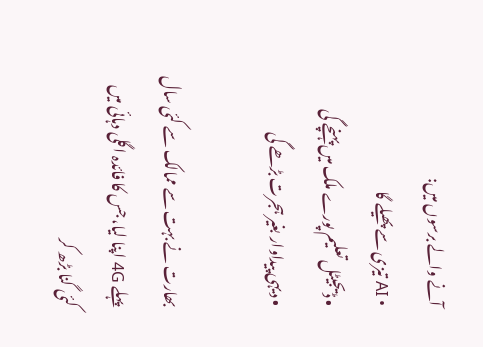آنے والے برسوں میں:
• AI تیزی سے پھیلے گا
• ڈیجیٹل تعلیم پورے ملک میں پہنچے گی
• دیہی پیداوار بغیر ہجرت بڑھے گی

بھارت نے بہت سے ممالک سے کئی سال پہلے 4G اپنا لیا، جس کا فائدہ اگلی دہائی میں کئی گنا بڑھ کر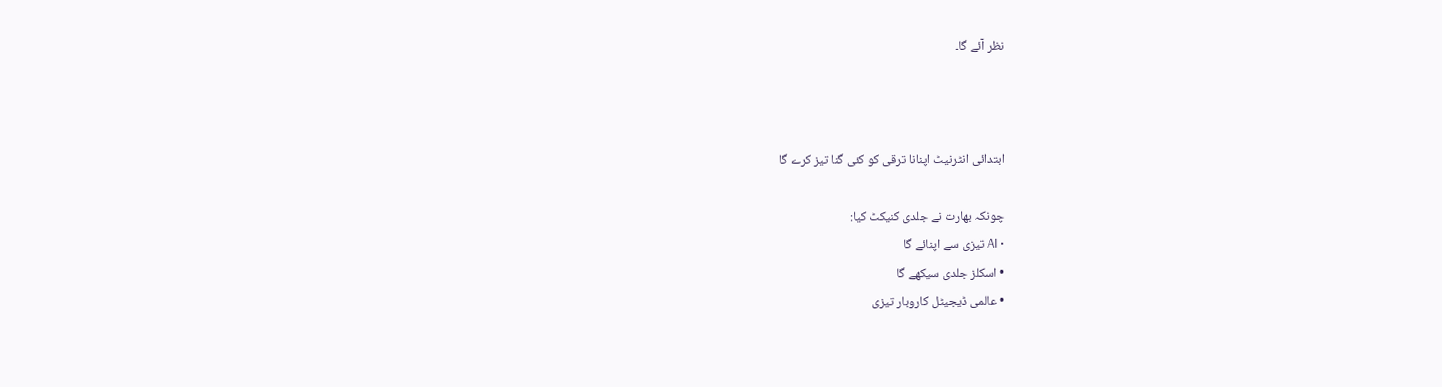نظر آئے گا۔



ابتدائی انٹرنیٹ اپنانا ترقی کو کئی گنا تیز کرے گا

چونکہ بھارت نے جلدی کنیکٹ کیا:
• AI تیزی سے اپنائے گا
• اسکلز جلدی سیکھے گا
• عالمی ڈیجیٹل کاروبار تیزی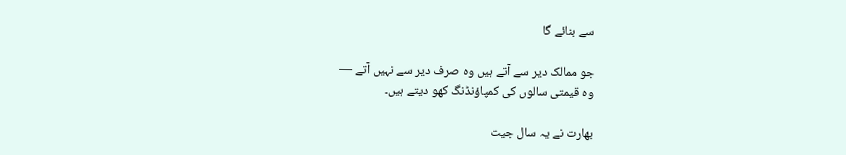سے بنائے گا

جو ممالک دیر سے آتے ہیں وہ صرف دیر سے نہیں آتے —
وہ قیمتی سالوں کی کمپاؤنڈنگ کھو دیتے ہیں۔

بھارت نے یہ سال جیت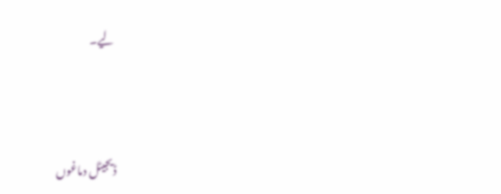لیے۔



ڈیجیٹل دماغوں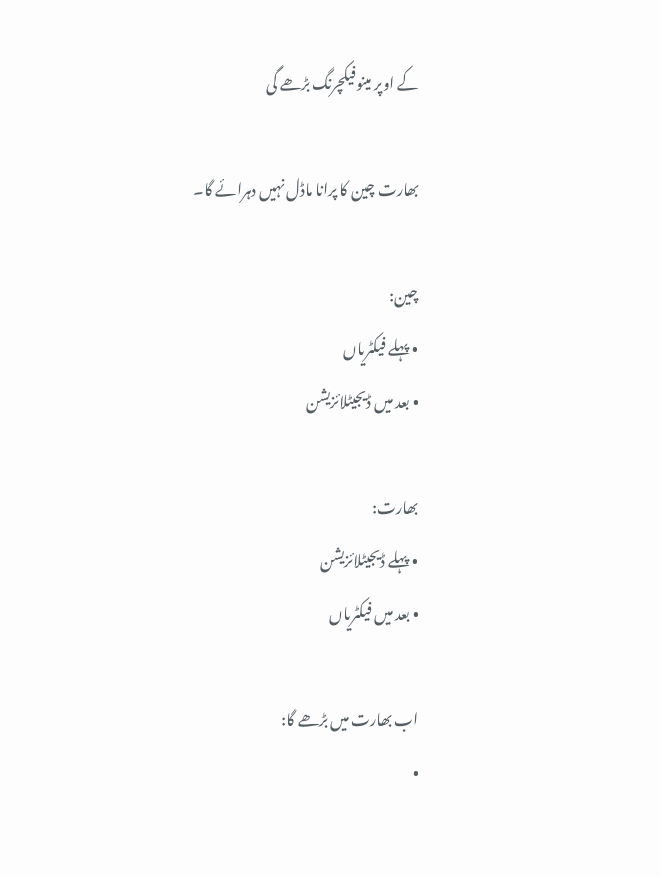کے اوپر مینوفیکچرنگ بڑھے گی

بھارت چین کا پرانا ماڈل نہیں دہرائے گا۔

چین:
• پہلے فیکٹریاں
• بعد میں ڈیجیٹلائزیشن

بھارت:
• پہلے ڈیجیٹلائزیشن
• بعد میں فیکٹریاں

اب بھارت میں بڑھے گا:
•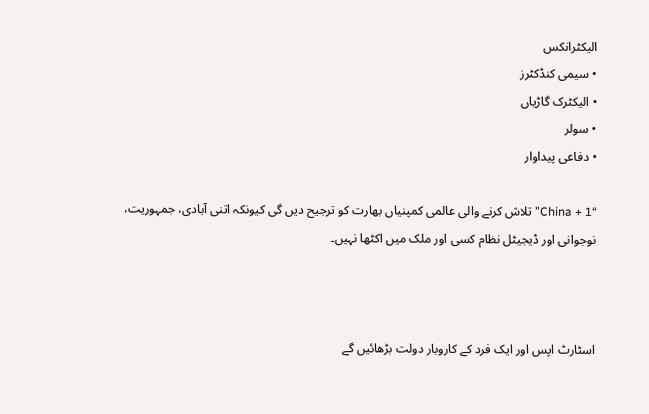الیکٹرانکس
• سیمی کنڈکٹرز
• الیکٹرک گاڑیاں
• سولر
• دفاعی پیداوار

“China + 1” تلاش کرنے والی عالمی کمپنیاں بھارت کو ترجیح دیں گی کیونکہ اتنی آبادی، جمہوریت، نوجوانی اور ڈیجیٹل نظام کسی اور ملک میں اکٹھا نہیں۔



اسٹارٹ اپس اور ایک فرد کے کاروبار دولت بڑھائیں گے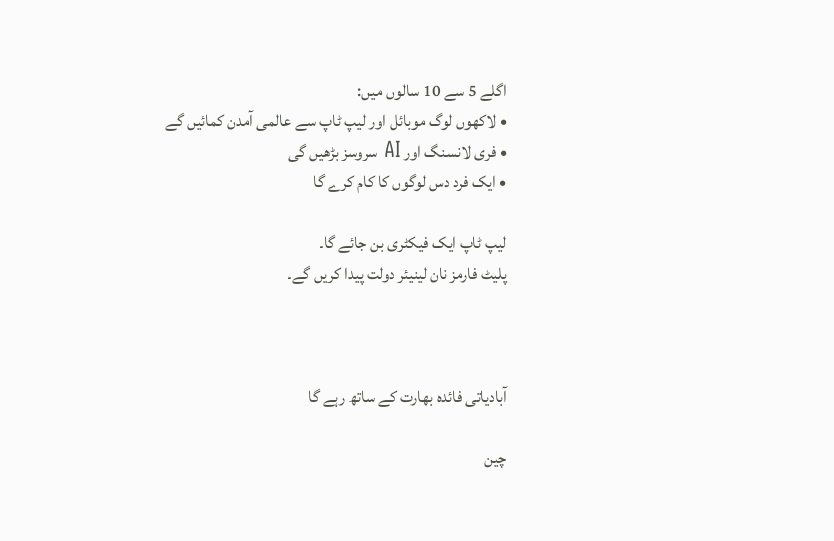اگلے 5 سے 10 سالوں میں:
• لاکھوں لوگ موبائل اور لیپ ٹاپ سے عالمی آمدن کمائیں گے
• فری لانسنگ اور AI سروسز بڑھیں گی
• ایک فرد دس لوگوں کا کام کرے گا

لیپ ٹاپ ایک فیکٹری بن جائے گا۔
پلیٹ فارمز نان لینیئر دولت پیدا کریں گے۔



آبادیاتی فائدہ بھارت کے ساتھ رہے گا

چین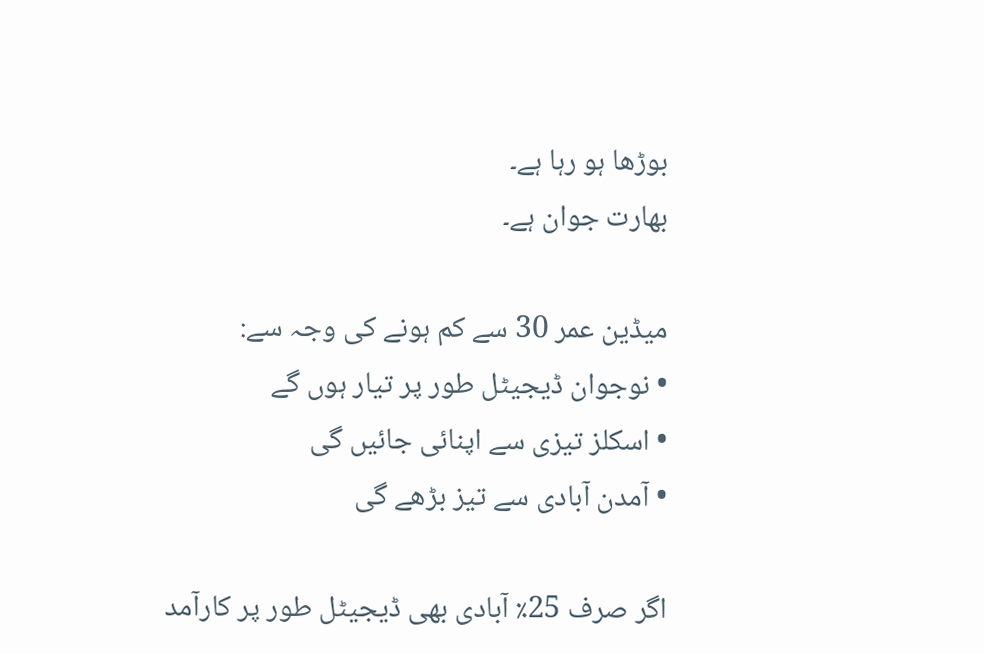بوڑھا ہو رہا ہے۔
بھارت جوان ہے۔

میڈین عمر 30 سے کم ہونے کی وجہ سے:
• نوجوان ڈیجیٹل طور پر تیار ہوں گے
• اسکلز تیزی سے اپنائی جائیں گی
• آمدن آبادی سے تیز بڑھے گی

اگر صرف 25٪ آبادی بھی ڈیجیٹل طور پر کارآمد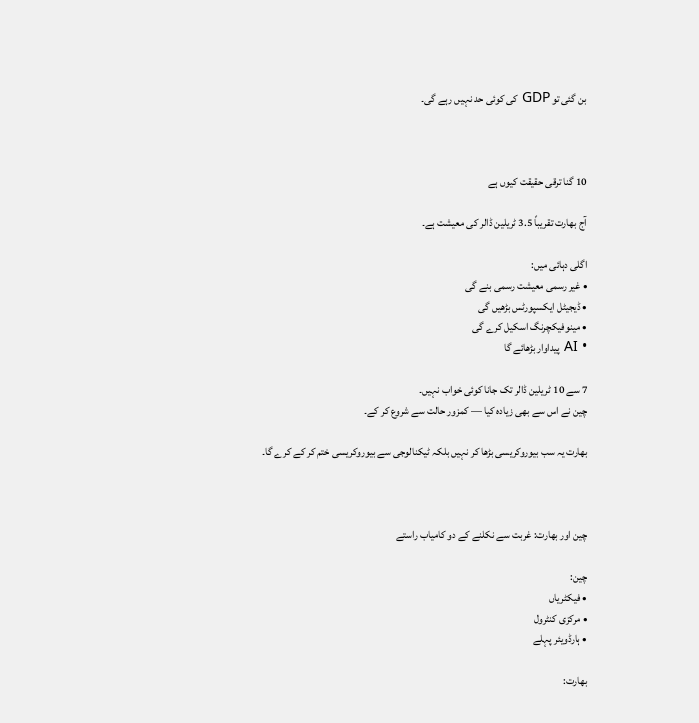بن گئی تو GDP کی کوئی حد نہیں رہے گی۔



10 گنا ترقی حقیقت کیوں ہے

آج بھارت تقریباً 3.5 ٹریلین ڈالر کی معیشت ہے۔

اگلی دہائی میں:
• غیر رسمی معیشت رسمی بنے گی
• ڈیجیٹل ایکسپورٹس بڑھیں گی
• مینوفیکچرنگ اسکیل کرے گی
• AI پیداوار بڑھائے گا

7 سے 10 ٹریلین ڈالر تک جانا کوئی خواب نہیں۔
چین نے اس سے بھی زیادہ کیا — کمزور حالت سے شروع کر کے۔

بھارت یہ سب بیوروکریسی بڑھا کر نہیں بلکہ ٹیکنالوجی سے بیوروکریسی ختم کر کے کرے گا۔



چین اور بھارت: غربت سے نکلنے کے دو کامیاب راستے

چین:
• فیکٹریاں
• مرکزی کنٹرول
• ہارڈویئر پہلے

بھارت: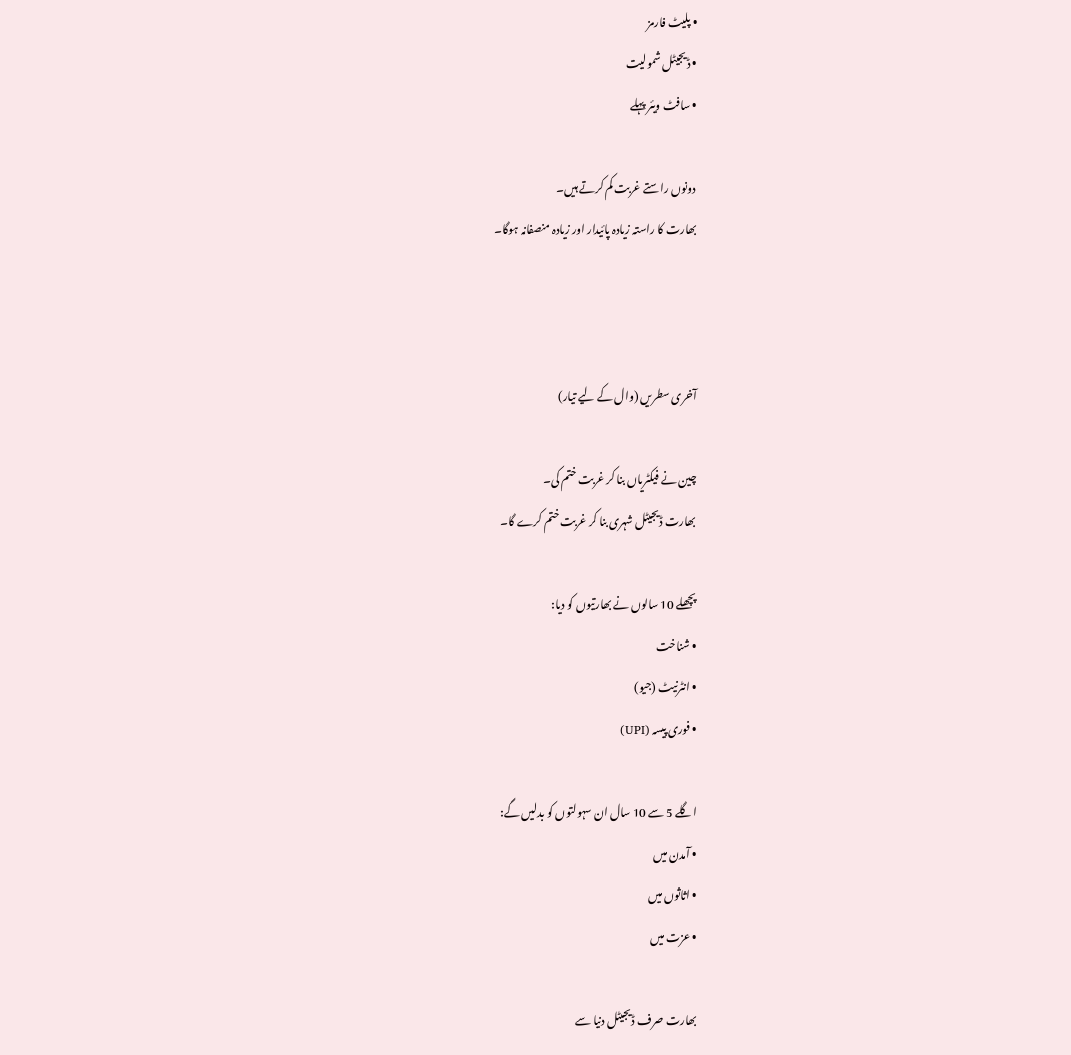• پلیٹ فارمز
• ڈیجیٹل شمولیت
• سافٹ ویئر پہلے

دونوں راستے غربت کم کرتے ہیں۔
بھارت کا راستہ زیادہ پائیدار اور زیادہ منصفانہ ہوگا۔



آخری سطریں (وال کے لیے تیار)

چین نے فیکٹریاں بنا کر غربت ختم کی۔
بھارت ڈیجیٹل شہری بنا کر غربت ختم کرے گا۔

پچھلے 10 سالوں نے بھارتیوں کو دیا:
• شناخت
• انٹرنیٹ (جیو)
• فوری پیسہ (UPI)

اگلے 5 سے 10 سال ان سہولتوں کو بدلیں گے:
• آمدن میں
• اثاثوں میں
• عزت میں

بھارت صرف ڈیجیٹل دنیا سے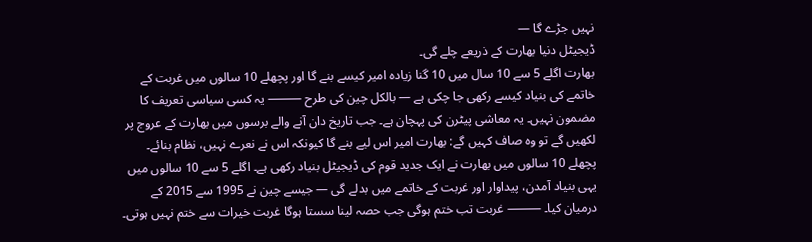نہیں جڑے گا —
ڈیجیٹل دنیا بھارت کے ذریعے چلے گی۔
بھارت اگلے 5 سے 10 سال میں 10 گنا زیادہ امیر کیسے بنے گا اور پچھلے 10 سالوں میں غربت کے خاتمے کی بنیاد کیسے رکھی جا چکی ہے — بالکل چین کی طرح ⸻ یہ کسی سیاسی تعریف کا مضمون نہیں۔ یہ معاشی پیٹرن کی پہچان ہے۔ جب تاریخ دان آنے والے برسوں میں بھارت کے عروج پر لکھیں گے تو وہ صاف کہیں گے: بھارت امیر اس لیے بنے گا کیونکہ اس نے نعرے نہیں، نظام بنائے۔ پچھلے 10 سالوں میں بھارت نے ایک جدید قوم کی ڈیجیٹل بنیاد رکھی ہے۔ اگلے 5 سے 10 سالوں میں یہی بنیاد آمدن، پیداوار اور غربت کے خاتمے میں بدلے گی — جیسے چین نے 1995 سے 2015 کے درمیان کیا۔ ⸻ غربت تب ختم ہوگی جب حصہ لینا سستا ہوگا غربت خیرات سے ختم نہیں ہوتی۔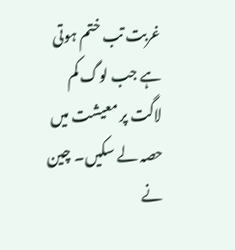غربت تب ختم ہوتی ہے جب لوگ کم لاگت پر معیشت میں حصہ لے سکیں۔ چین نے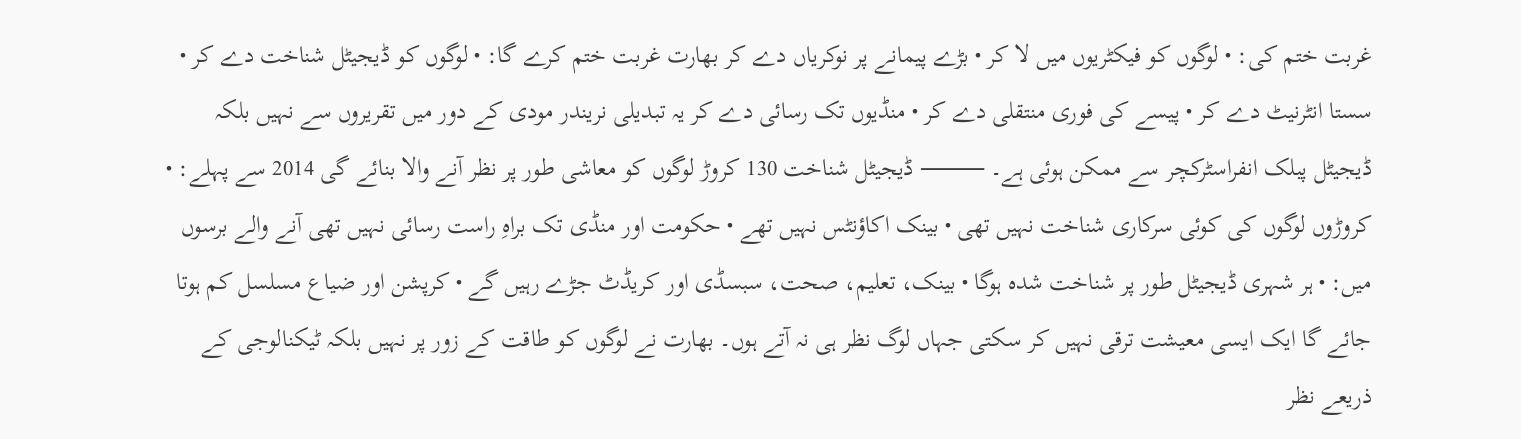غربت ختم کی: • لوگوں کو فیکٹریوں میں لا کر • بڑے پیمانے پر نوکریاں دے کر بھارت غربت ختم کرے گا: • لوگوں کو ڈیجیٹل شناخت دے کر • سستا انٹرنیٹ دے کر • پیسے کی فوری منتقلی دے کر • منڈیوں تک رسائی دے کر یہ تبدیلی نریندر مودی کے دور میں تقریروں سے نہیں بلکہ ڈیجیٹل پبلک انفراسٹرکچر سے ممکن ہوئی ہے۔ ⸻ ڈیجیٹل شناخت 130 کروڑ لوگوں کو معاشی طور پر نظر آنے والا بنائے گی 2014 سے پہلے: • کروڑوں لوگوں کی کوئی سرکاری شناخت نہیں تھی • بینک اکاؤنٹس نہیں تھے • حکومت اور منڈی تک براہِ راست رسائی نہیں تھی آنے والے برسوں میں: • ہر شہری ڈیجیٹل طور پر شناخت شدہ ہوگا • بینک، تعلیم، صحت، سبسڈی اور کریڈٹ جڑے رہیں گے • کرپشن اور ضیاع مسلسل کم ہوتا جائے گا ایک ایسی معیشت ترقی نہیں کر سکتی جہاں لوگ نظر ہی نہ آتے ہوں۔ بھارت نے لوگوں کو طاقت کے زور پر نہیں بلکہ ٹیکنالوجی کے ذریعے نظر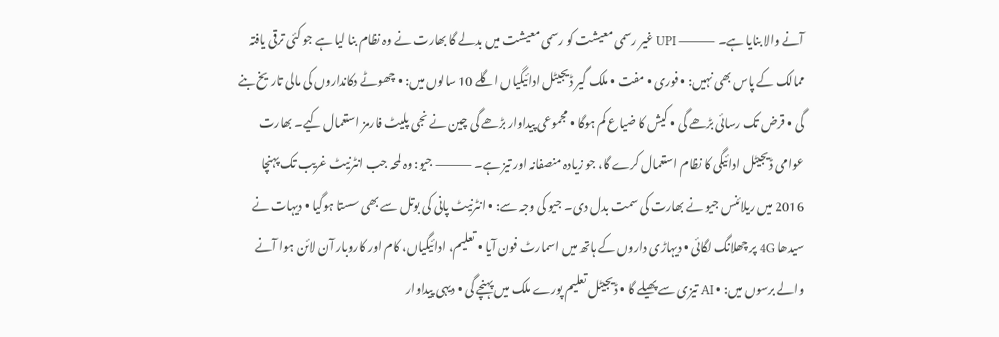آنے والا بنایا ہے۔ ⸻ UPI غیر رسمی معیشت کو رسمی معیشت میں بدلے گا بھارت نے وہ نظام بنا لیا ہے جو کئی ترقی یافتہ ممالک کے پاس بھی نہیں: • فوری • مفت • ملک گیر ڈیجیٹل ادائیگیاں اگلے 10 سالوں میں: • چھوٹے دکانداروں کی مالی تاریخ بنے گی • قرض تک رسائی بڑھے گی • کیش کا ضیاع کم ہوگا • مجموعی پیداوار بڑھے گی چین نے نجی پلیٹ فارمز استعمال کیے۔ بھارت عوامی ڈیجیٹل ادائیگی کا نظام استعمال کرے گا، جو زیادہ منصفانہ اور تیز ہے۔ ⸻ جیو: وہ لمحہ جب انٹرنیٹ غریب تک پہنچا 2016 میں ریلائنس جیو نے بھارت کی سمت بدل دی۔ جیو کی وجہ سے: • انٹرنیٹ پانی کی بوتل سے بھی سستا ہوگیا • دیہات نے سیدھا 4G پر چھلانگ لگائی • دیہاڑی داروں کے ہاتھ میں اسمارٹ فون آیا • تعلیم، ادائیگیاں، کام اور کاروبار آن لائن ہوا آنے والے برسوں میں: • AI تیزی سے پھیلے گا • ڈیجیٹل تعلیم پورے ملک میں پہنچے گی • دیہی پیداوار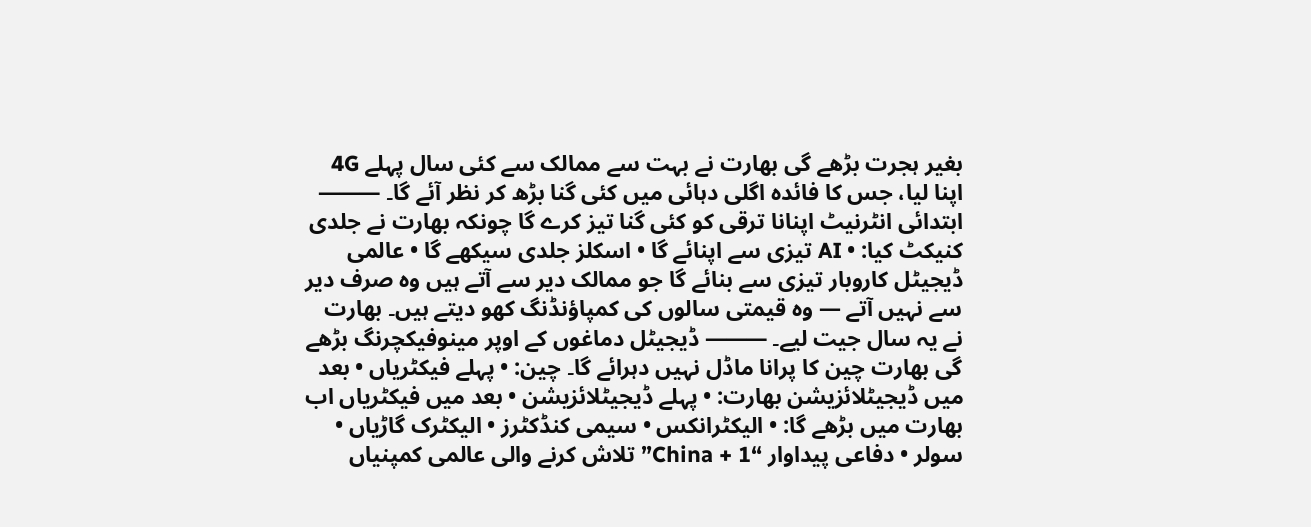بغیر ہجرت بڑھے گی بھارت نے بہت سے ممالک سے کئی سال پہلے 4G اپنا لیا، جس کا فائدہ اگلی دہائی میں کئی گنا بڑھ کر نظر آئے گا۔ ⸻ ابتدائی انٹرنیٹ اپنانا ترقی کو کئی گنا تیز کرے گا چونکہ بھارت نے جلدی کنیکٹ کیا: • AI تیزی سے اپنائے گا • اسکلز جلدی سیکھے گا • عالمی ڈیجیٹل کاروبار تیزی سے بنائے گا جو ممالک دیر سے آتے ہیں وہ صرف دیر سے نہیں آتے — وہ قیمتی سالوں کی کمپاؤنڈنگ کھو دیتے ہیں۔ بھارت نے یہ سال جیت لیے۔ ⸻ ڈیجیٹل دماغوں کے اوپر مینوفیکچرنگ بڑھے گی بھارت چین کا پرانا ماڈل نہیں دہرائے گا۔ چین: • پہلے فیکٹریاں • بعد میں ڈیجیٹلائزیشن بھارت: • پہلے ڈیجیٹلائزیشن • بعد میں فیکٹریاں اب بھارت میں بڑھے گا: • الیکٹرانکس • سیمی کنڈکٹرز • الیکٹرک گاڑیاں • سولر • دفاعی پیداوار “China + 1” تلاش کرنے والی عالمی کمپنیاں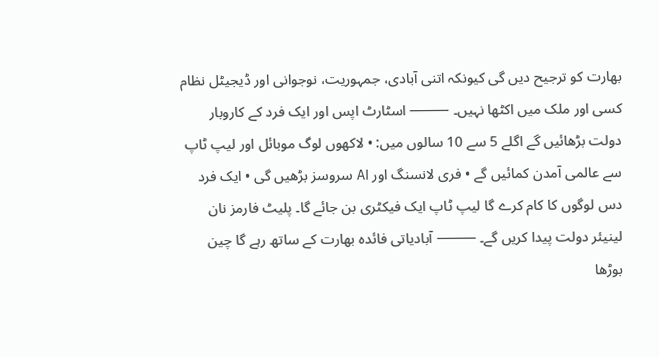بھارت کو ترجیح دیں گی کیونکہ اتنی آبادی، جمہوریت، نوجوانی اور ڈیجیٹل نظام کسی اور ملک میں اکٹھا نہیں۔ ⸻ اسٹارٹ اپس اور ایک فرد کے کاروبار دولت بڑھائیں گے اگلے 5 سے 10 سالوں میں: • لاکھوں لوگ موبائل اور لیپ ٹاپ سے عالمی آمدن کمائیں گے • فری لانسنگ اور AI سروسز بڑھیں گی • ایک فرد دس لوگوں کا کام کرے گا لیپ ٹاپ ایک فیکٹری بن جائے گا۔ پلیٹ فارمز نان لینیئر دولت پیدا کریں گے۔ ⸻ آبادیاتی فائدہ بھارت کے ساتھ رہے گا چین بوڑھا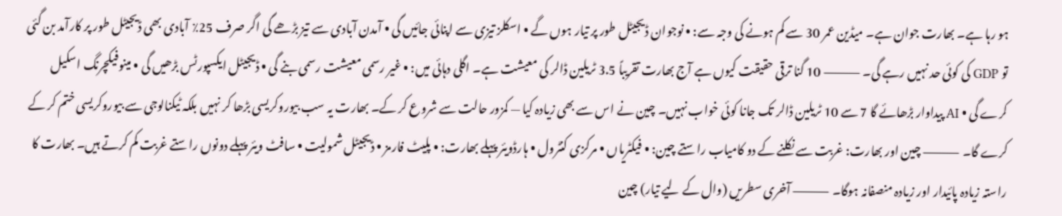ہو رہا ہے۔ بھارت جوان ہے۔ میڈین عمر 30 سے کم ہونے کی وجہ سے: • نوجوان ڈیجیٹل طور پر تیار ہوں گے • اسکلز تیزی سے اپنائی جائیں گی • آمدن آبادی سے تیز بڑھے گی اگر صرف 25٪ آبادی بھی ڈیجیٹل طور پر کارآمد بن گئی تو GDP کی کوئی حد نہیں رہے گی۔ ⸻ 10 گنا ترقی حقیقت کیوں ہے آج بھارت تقریباً 3.5 ٹریلین ڈالر کی معیشت ہے۔ اگلی دہائی میں: • غیر رسمی معیشت رسمی بنے گی • ڈیجیٹل ایکسپورٹس بڑھیں گی • مینوفیکچرنگ اسکیل کرے گی • AI پیداوار بڑھائے گا 7 سے 10 ٹریلین ڈالر تک جانا کوئی خواب نہیں۔ چین نے اس سے بھی زیادہ کیا — کمزور حالت سے شروع کر کے۔ بھارت یہ سب بیوروکریسی بڑھا کر نہیں بلکہ ٹیکنالوجی سے بیوروکریسی ختم کر کے کرے گا۔ ⸻ چین اور بھارت: غربت سے نکلنے کے دو کامیاب راستے چین: • فیکٹریاں • مرکزی کنٹرول • ہارڈویئر پہلے بھارت: • پلیٹ فارمز • ڈیجیٹل شمولیت • سافٹ ویئر پہلے دونوں راستے غربت کم کرتے ہیں۔ بھارت کا راستہ زیادہ پائیدار اور زیادہ منصفانہ ہوگا۔ ⸻ آخری سطریں (وال کے لیے تیار) چین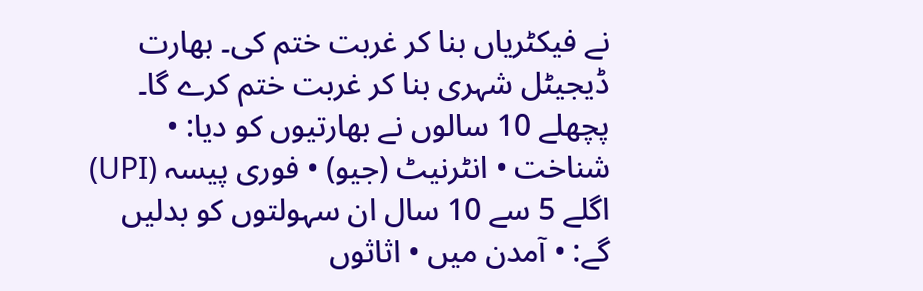نے فیکٹریاں بنا کر غربت ختم کی۔ بھارت ڈیجیٹل شہری بنا کر غربت ختم کرے گا۔ پچھلے 10 سالوں نے بھارتیوں کو دیا: • شناخت • انٹرنیٹ (جیو) • فوری پیسہ (UPI) اگلے 5 سے 10 سال ان سہولتوں کو بدلیں گے: • آمدن میں • اثاثوں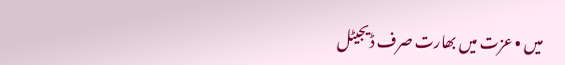میں • عزت میں بھارت صرف ڈیجیٹل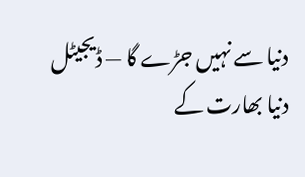دنیا سے نہیں جڑے گا — ڈیجیٹل دنیا بھارت کے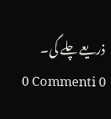ذریعے چلے گی۔
0 Commenti 0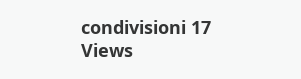condivisioni 17 Views